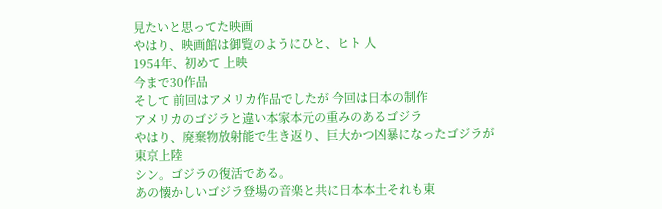見たいと思ってた映画
やはり、映画館は御覧のようにひと、ヒト 人
1954年、初めて 上映
今まで30作品
そして 前回はアメリカ作品でしたが 今回は日本の制作
アメリカのゴジラと違い本家本元の重みのあるゴジラ
やはり、廃棄物放射能で生き返り、巨大かつ凶暴になったゴジラが
東京上陸
シン。ゴジラの復活である。
あの懐かしいゴジラ登場の音楽と共に日本本土それも東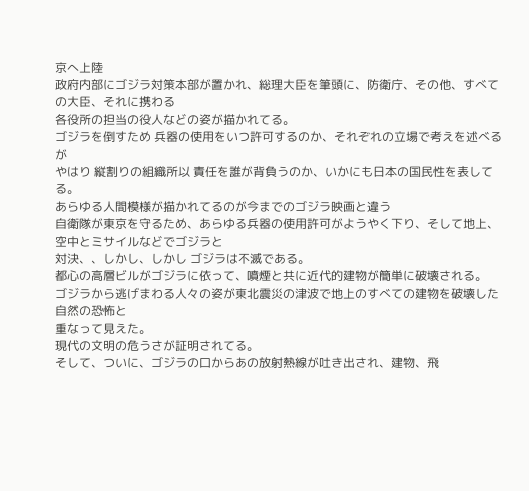京へ上陸
政府内部にゴジラ対策本部が置かれ、総理大臣を筆頭に、防衛庁、その他、すべての大臣、それに携わる
各役所の担当の役人などの姿が描かれてる。
ゴジラを倒すため 兵器の使用をいつ許可するのか、それぞれの立場で考えを述べるが
やはり 縦割りの組織所以 責任を誰が背負うのか、いかにも日本の国民性を表してる。
あらゆる人間模様が描かれてるのが今までのゴジラ映画と違う
自衛隊が東京を守るため、あらゆる兵器の使用許可がようやく下り、そして地上、空中とミサイルなどでゴジラと
対決、、しかし、しかし ゴジラは不滅である。
都心の高層ビルがゴジラに依って、噴煙と共に近代的建物が簡単に破壊される。
ゴジラから逃げまわる人々の姿が東北震災の津波で地上のすべての建物を破壊した自然の恐怖と
重なって見えた。
現代の文明の危うさが証明されてる。
そして、ついに、ゴジラの口からあの放射熱線が吐き出され、建物、飛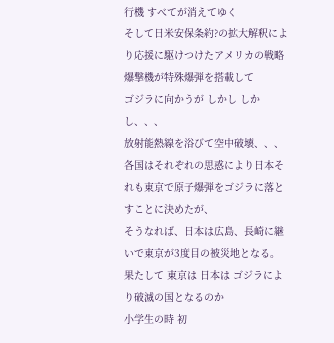行機 すべてが消えてゆく
そして日米安保条約?の拡大解釈により応援に駆けつけたアメリカの戦略爆撃機が特殊爆弾を搭載して
ゴジラに向かうが しかし しかし、、、
放射能熱線を浴びて空中破壊、、、
各国はそれぞれの思惑により日本それも東京で原子爆弾をゴジラに落とすことに決めたが、
そうなれば、日本は広島、長崎に継いで東京が3度目の被災地となる。
果たして 東京は 日本は ゴジラにより破滅の国となるのか
小学生の時 初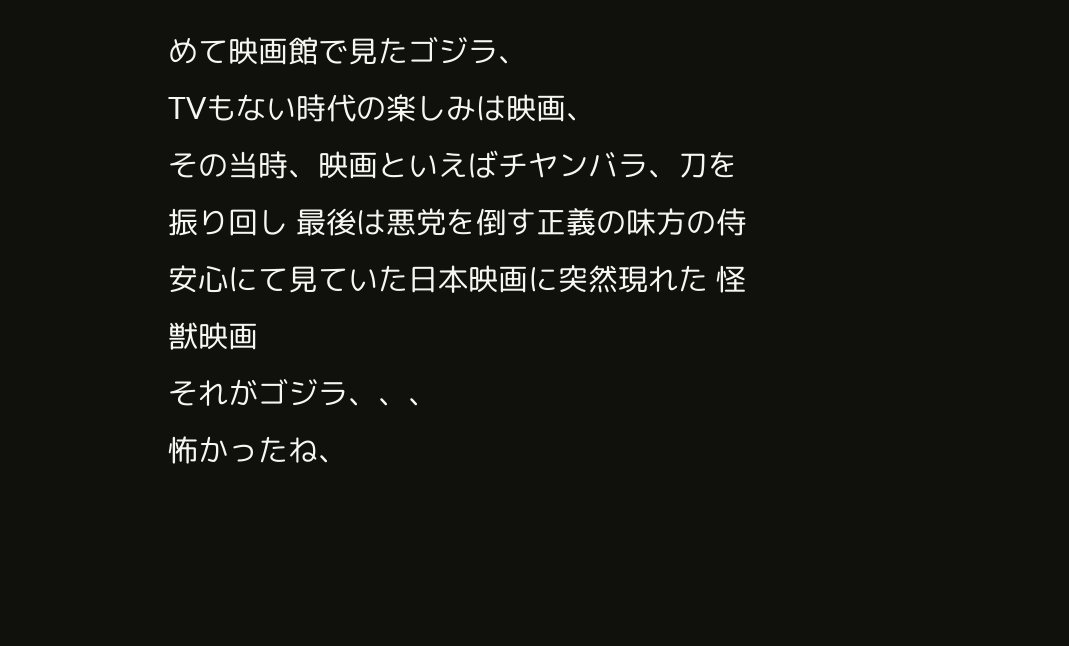めて映画館で見たゴジラ、
TVもない時代の楽しみは映画、
その当時、映画といえばチヤンバラ、刀を振り回し 最後は悪党を倒す正義の味方の侍
安心にて見ていた日本映画に突然現れた 怪獣映画
それがゴジラ、、、
怖かったね、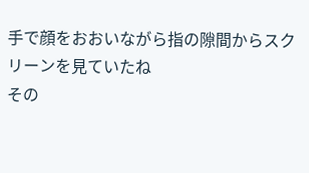手で顔をおおいながら指の隙間からスクリーンを見ていたね
その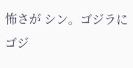怖さが シン。ゴジラに
ゴジ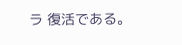ラ 復活である。